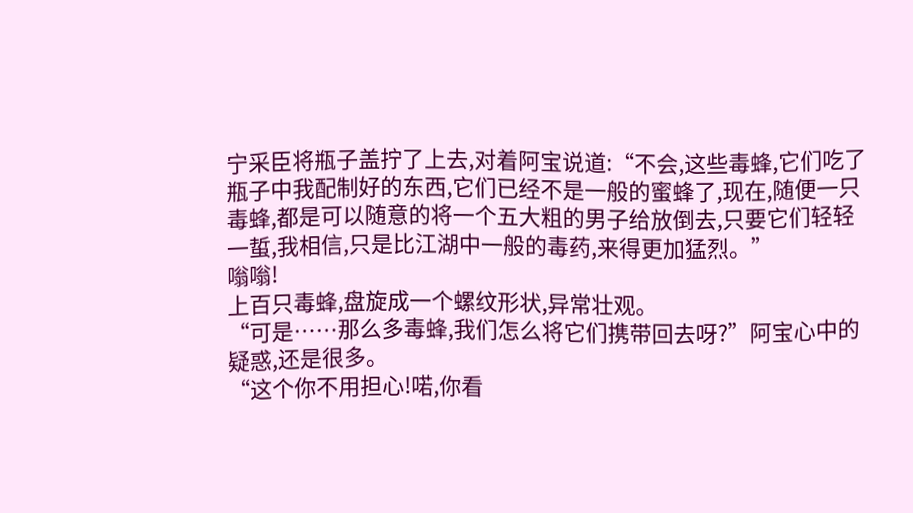宁采臣将瓶子盖拧了上去,对着阿宝说道:“不会,这些毒蜂,它们吃了瓶子中我配制好的东西,它们已经不是一般的蜜蜂了,现在,随便一只毒蜂,都是可以随意的将一个五大粗的男子给放倒去,只要它们轻轻一蜇,我相信,只是比江湖中一般的毒药,来得更加猛烈。”
嗡嗡!
上百只毒蜂,盘旋成一个螺纹形状,异常壮观。
“可是……那么多毒蜂,我们怎么将它们携带回去呀?”阿宝心中的疑惑,还是很多。
“这个你不用担心!喏,你看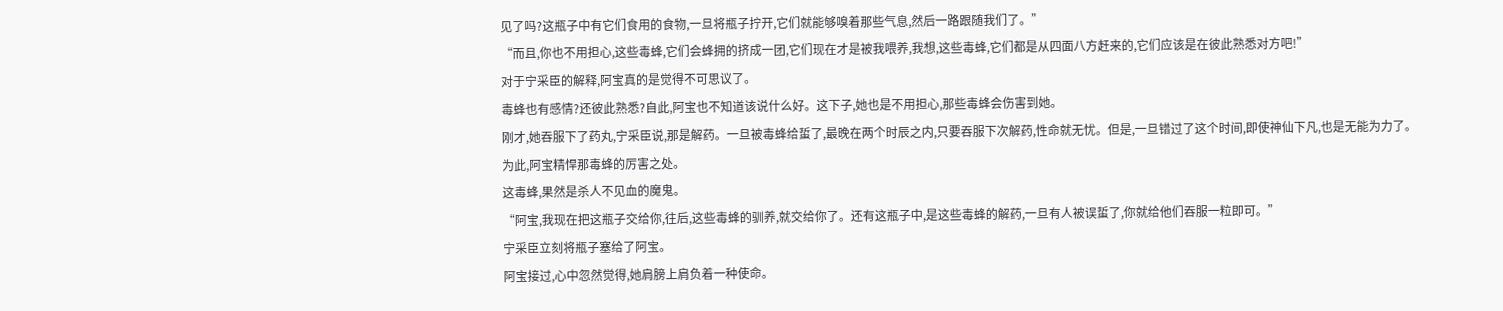见了吗?这瓶子中有它们食用的食物,一旦将瓶子拧开,它们就能够嗅着那些气息,然后一路跟随我们了。”
“而且,你也不用担心,这些毒蜂,它们会蜂拥的挤成一团,它们现在才是被我喂养,我想,这些毒蜂,它们都是从四面八方赶来的,它们应该是在彼此熟悉对方吧!”
对于宁采臣的解释,阿宝真的是觉得不可思议了。
毒蜂也有感情?还彼此熟悉?自此,阿宝也不知道该说什么好。这下子,她也是不用担心,那些毒蜂会伤害到她。
刚才,她吞服下了药丸,宁采臣说,那是解药。一旦被毒蜂给蜇了,最晚在两个时辰之内,只要吞服下次解药,性命就无忧。但是,一旦错过了这个时间,即使神仙下凡,也是无能为力了。
为此,阿宝精悍那毒蜂的厉害之处。
这毒蜂,果然是杀人不见血的魔鬼。
“阿宝,我现在把这瓶子交给你,往后,这些毒蜂的驯养,就交给你了。还有这瓶子中,是这些毒蜂的解药,一旦有人被误蜇了,你就给他们吞服一粒即可。”
宁采臣立刻将瓶子塞给了阿宝。
阿宝接过,心中忽然觉得,她肩膀上肩负着一种使命。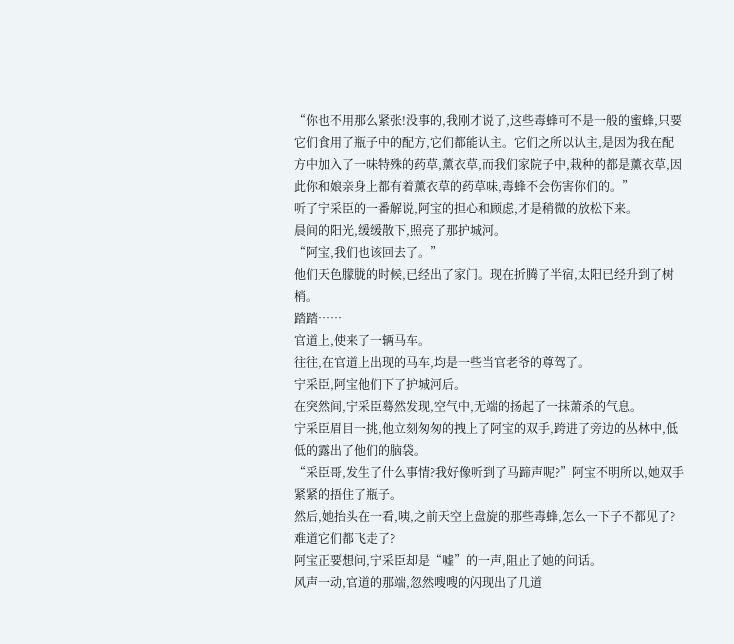“你也不用那么紧张!没事的,我刚才说了,这些毒蜂可不是一般的蜜蜂,只要它们食用了瓶子中的配方,它们都能认主。它们之所以认主,是因为我在配方中加入了一味特殊的药草,薰衣草,而我们家院子中,栽种的都是薰衣草,因此你和娘亲身上都有着薰衣草的药草味,毒蜂不会伤害你们的。”
听了宁采臣的一番解说,阿宝的担心和顾虑,才是稍微的放松下来。
晨间的阳光,缓缓散下,照亮了那护城河。
“阿宝,我们也该回去了。”
他们天色朦胧的时候,已经出了家门。现在折腾了半宿,太阳已经升到了树梢。
踏踏……
官道上,使来了一辆马车。
往往,在官道上出现的马车,均是一些当官老爷的尊驾了。
宁采臣,阿宝他们下了护城河后。
在突然间,宁采臣蓦然发现,空气中,无端的扬起了一抹萧杀的气息。
宁采臣眉目一挑,他立刻匆匆的拽上了阿宝的双手,跨进了旁边的丛林中,低低的露出了他们的脑袋。
“采臣哥,发生了什么事情?我好像听到了马蹄声呢?”阿宝不明所以,她双手紧紧的捂住了瓶子。
然后,她抬头在一看,咦,之前天空上盘旋的那些毒蜂,怎么一下子不都见了?难道它们都飞走了?
阿宝正要想问,宁采臣却是“嘘”的一声,阻止了她的问话。
风声一动,官道的那端,忽然嗖嗖的闪现出了几道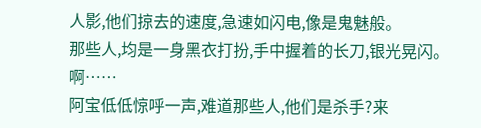人影,他们掠去的速度,急速如闪电,像是鬼魅般。
那些人,均是一身黑衣打扮,手中握着的长刀,银光晃闪。
啊……
阿宝低低惊呼一声,难道那些人,他们是杀手?来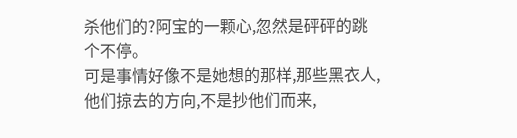杀他们的?阿宝的一颗心,忽然是砰砰的跳个不停。
可是事情好像不是她想的那样,那些黑衣人,他们掠去的方向,不是抄他们而来,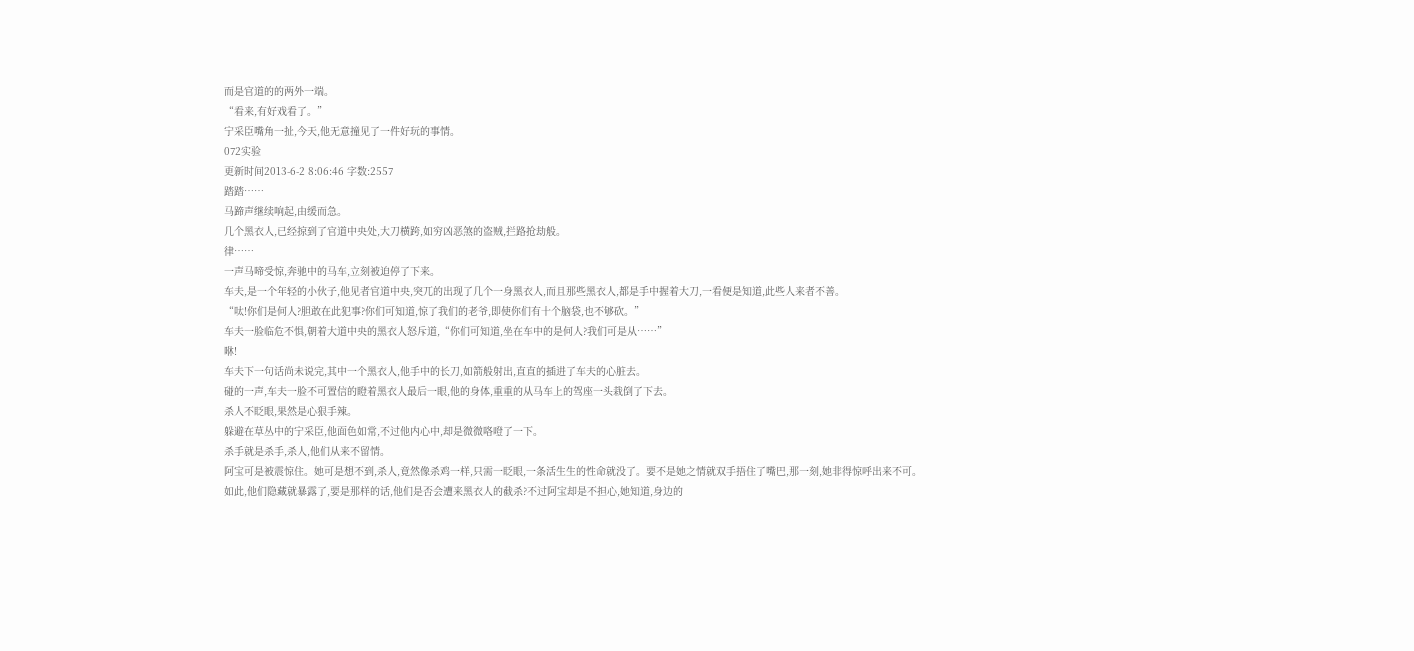而是官道的的两外一端。
“看来,有好戏看了。”
宁采臣嘴角一扯,今天,他无意撞见了一件好玩的事情。
072实验
更新时间2013-6-2 8:06:46 字数:2557
踏踏……
马蹄声继续响起,由缓而急。
几个黑衣人,已经掠到了官道中央处,大刀横跨,如穷凶恶煞的盗贼,拦路抢劫般。
律……
一声马啼受惊,奔驰中的马车,立刻被迫停了下来。
车夫,是一个年轻的小伙子,他见者官道中央,突兀的出现了几个一身黑衣人,而且那些黑衣人,都是手中握着大刀,一看便是知道,此些人来者不善。
“呔!你们是何人?胆敢在此犯事?你们可知道,惊了我们的老爷,即使你们有十个脑袋,也不够砍。”
车夫一脸临危不惧,朝着大道中央的黑衣人怒斥道,“你们可知道,坐在车中的是何人?我们可是从……”
咻!
车夫下一句话尚未说完,其中一个黑衣人,他手中的长刀,如箭般射出,直直的插进了车夫的心脏去。
碰的一声,车夫一脸不可置信的瞪着黑衣人最后一眼,他的身体,重重的从马车上的驾座一头栽倒了下去。
杀人不眨眼,果然是心狠手辣。
躲避在草丛中的宁采臣,他面色如常,不过他内心中,却是微微咯噔了一下。
杀手就是杀手,杀人,他们从来不留情。
阿宝可是被震惊住。她可是想不到,杀人,竟然像杀鸡一样,只需一眨眼,一条活生生的性命就没了。要不是她之情就双手捂住了嘴巴,那一刻,她非得惊呼出来不可。
如此,他们隐藏就暴露了,要是那样的话,他们是否会遭来黑衣人的截杀?不过阿宝却是不担心,她知道,身边的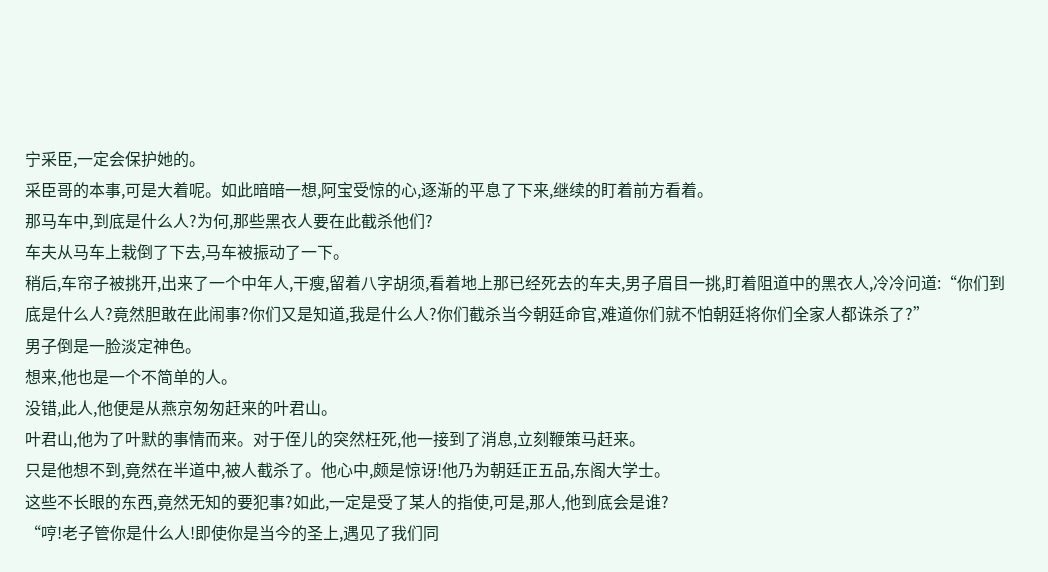宁采臣,一定会保护她的。
采臣哥的本事,可是大着呢。如此暗暗一想,阿宝受惊的心,逐渐的平息了下来,继续的盯着前方看着。
那马车中,到底是什么人?为何,那些黑衣人要在此截杀他们?
车夫从马车上栽倒了下去,马车被振动了一下。
稍后,车帘子被挑开,出来了一个中年人,干瘦,留着八字胡须,看着地上那已经死去的车夫,男子眉目一挑,盯着阻道中的黑衣人,冷冷问道:“你们到底是什么人?竟然胆敢在此闹事?你们又是知道,我是什么人?你们截杀当今朝廷命官,难道你们就不怕朝廷将你们全家人都诛杀了?”
男子倒是一脸淡定神色。
想来,他也是一个不简单的人。
没错,此人,他便是从燕京匆匆赶来的叶君山。
叶君山,他为了叶默的事情而来。对于侄儿的突然枉死,他一接到了消息,立刻鞭策马赶来。
只是他想不到,竟然在半道中,被人截杀了。他心中,颇是惊讶!他乃为朝廷正五品,东阁大学士。
这些不长眼的东西,竟然无知的要犯事?如此,一定是受了某人的指使,可是,那人,他到底会是谁?
“哼!老子管你是什么人!即使你是当今的圣上,遇见了我们同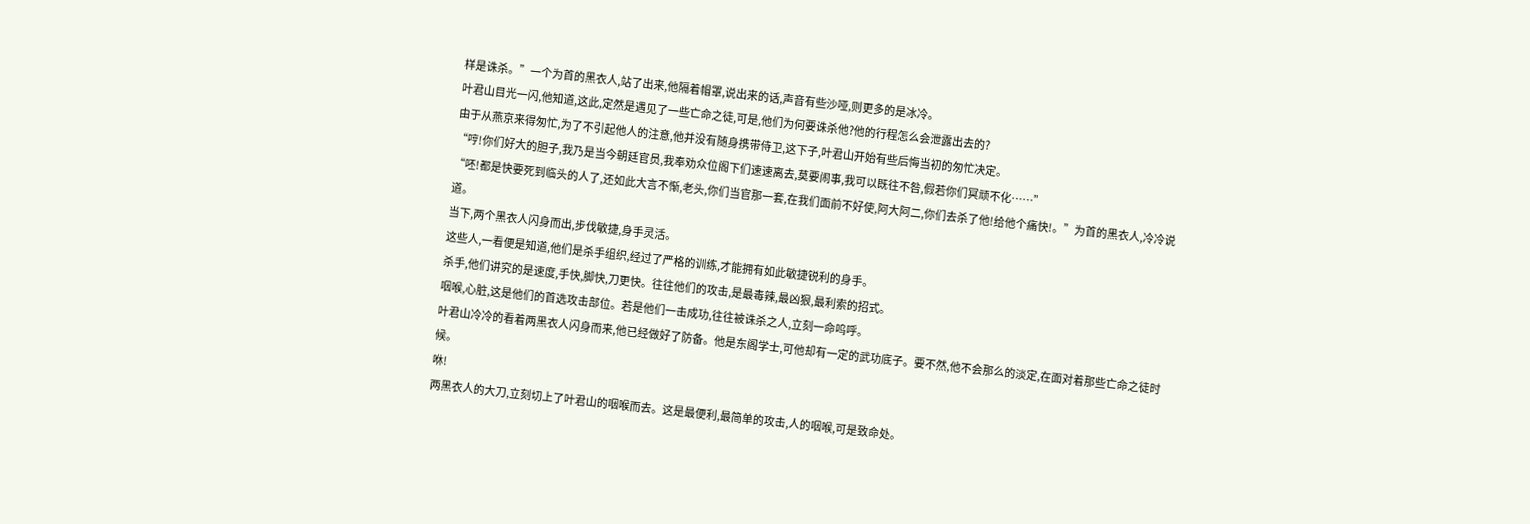样是诛杀。”一个为首的黑衣人,站了出来,他隔着帽罩,说出来的话,声音有些沙哑,则更多的是冰冷。
叶君山目光一闪,他知道,这此,定然是遇见了一些亡命之徒,可是,他们为何要诛杀他?他的行程怎么会泄露出去的?
由于从燕京来得匆忙,为了不引起他人的注意,他并没有随身携带侍卫,这下子,叶君山开始有些后悔当初的匆忙决定。
“哼!你们好大的胆子,我乃是当今朝廷官员,我奉劝众位阁下们速速离去,莫要闹事,我可以既往不咎,假若你们冥顽不化……”
“呸!都是快要死到临头的人了,还如此大言不惭,老头,你们当官那一套,在我们面前不好使,阿大阿二,你们去杀了他!给他个痛快!。”为首的黑衣人,冷冷说道。
当下,两个黑衣人闪身而出,步伐敏捷,身手灵活。
这些人,一看便是知道,他们是杀手组织,经过了严格的训练,才能拥有如此敏捷锐利的身手。
杀手,他们讲究的是速度,手快,脚快,刀更快。往往他们的攻击,是最毒辣,最凶狠,最利索的招式。
咽喉,心脏,这是他们的首选攻击部位。若是他们一击成功,往往被诛杀之人,立刻一命呜呼。
叶君山冷冷的看着两黑衣人闪身而来,他已经做好了防备。他是东阁学士,可他却有一定的武功底子。要不然,他不会那么的淡定,在面对着那些亡命之徒时候。
咻!
两黑衣人的大刀,立刻切上了叶君山的咽喉而去。这是最便利,最简单的攻击,人的咽喉,可是致命处。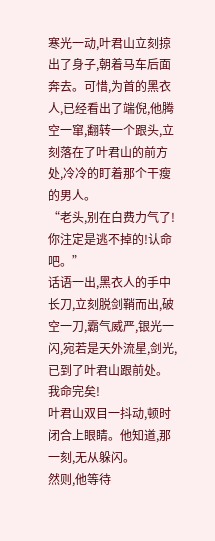寒光一动,叶君山立刻掠出了身子,朝着马车后面奔去。可惜,为首的黑衣人,已经看出了端倪,他腾空一窜,翻转一个跟头,立刻落在了叶君山的前方处,冷冷的盯着那个干瘦的男人。
“老头,别在白费力气了!你注定是逃不掉的!认命吧。”
话语一出,黑衣人的手中长刀,立刻脱剑鞘而出,破空一刀,霸气威严,银光一闪,宛若是天外流星,剑光,已到了叶君山跟前处。
我命完矣!
叶君山双目一抖动,顿时闭合上眼睛。他知道,那一刻,无从躲闪。
然则,他等待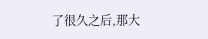了很久之后,那大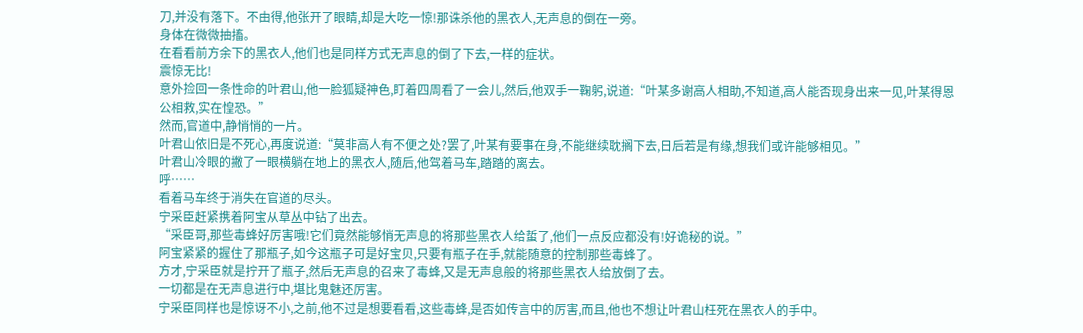刀,并没有落下。不由得,他张开了眼睛,却是大吃一惊!那诛杀他的黑衣人,无声息的倒在一旁。
身体在微微抽搐。
在看看前方余下的黑衣人,他们也是同样方式无声息的倒了下去,一样的症状。
震惊无比!
意外捡回一条性命的叶君山,他一脸狐疑神色,盯着四周看了一会儿,然后,他双手一鞠躬,说道:“叶某多谢高人相助,不知道,高人能否现身出来一见,叶某得恩公相救,实在惶恐。”
然而,官道中,静悄悄的一片。
叶君山依旧是不死心,再度说道:“莫非高人有不便之处?罢了,叶某有要事在身,不能继续耽搁下去,日后若是有缘,想我们或许能够相见。”
叶君山冷眼的撇了一眼横躺在地上的黑衣人,随后,他驾着马车,踏踏的离去。
呼……
看着马车终于消失在官道的尽头。
宁采臣赶紧携着阿宝从草丛中钻了出去。
“采臣哥,那些毒蜂好厉害哦!它们竟然能够悄无声息的将那些黑衣人给蜇了,他们一点反应都没有!好诡秘的说。”
阿宝紧紧的握住了那瓶子,如今这瓶子可是好宝贝,只要有瓶子在手,就能随意的控制那些毒蜂了。
方才,宁采臣就是拧开了瓶子,然后无声息的召来了毒蜂,又是无声息般的将那些黑衣人给放倒了去。
一切都是在无声息进行中,堪比鬼魅还厉害。
宁采臣同样也是惊讶不小,之前,他不过是想要看看,这些毒蜂,是否如传言中的厉害,而且,他也不想让叶君山枉死在黑衣人的手中。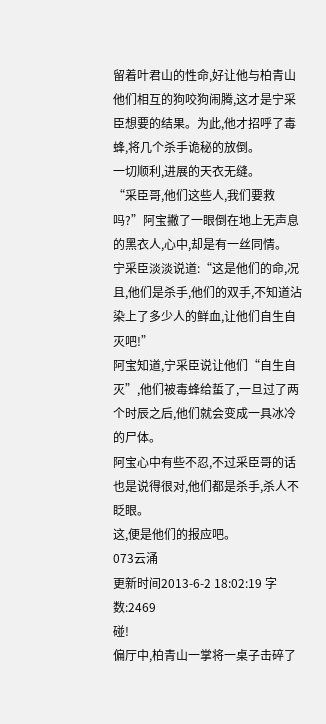留着叶君山的性命,好让他与柏青山他们相互的狗咬狗闹腾,这才是宁采臣想要的结果。为此,他才招呼了毒蜂,将几个杀手诡秘的放倒。
一切顺利,进展的天衣无缝。
“采臣哥,他们这些人,我们要救吗?”阿宝撇了一眼倒在地上无声息的黑衣人,心中,却是有一丝同情。
宁采臣淡淡说道:“这是他们的命,况且,他们是杀手,他们的双手,不知道沾染上了多少人的鲜血,让他们自生自灭吧!”
阿宝知道,宁采臣说让他们“自生自灭”,他们被毒蜂给蜇了,一旦过了两个时辰之后,他们就会变成一具冰冷的尸体。
阿宝心中有些不忍,不过采臣哥的话也是说得很对,他们都是杀手,杀人不眨眼。
这,便是他们的报应吧。
073云涌
更新时间2013-6-2 18:02:19 字数:2469
碰!
偏厅中,柏青山一掌将一桌子击碎了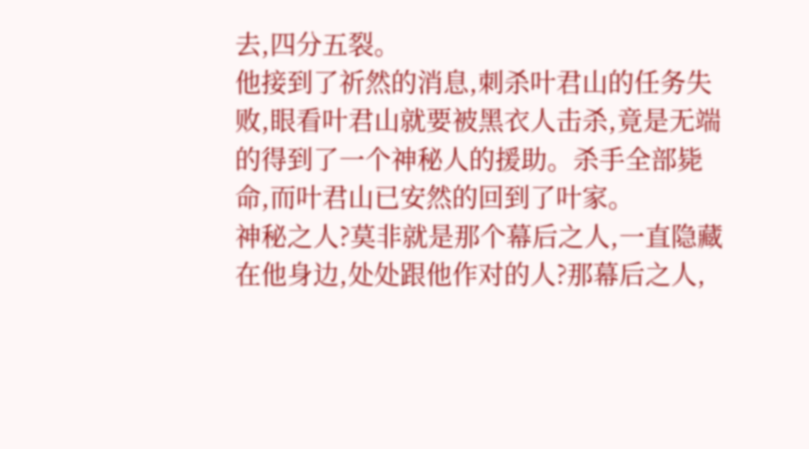去,四分五裂。
他接到了祈然的消息,刺杀叶君山的任务失败,眼看叶君山就要被黑衣人击杀,竟是无端的得到了一个神秘人的援助。杀手全部毙命,而叶君山已安然的回到了叶家。
神秘之人?莫非就是那个幕后之人,一直隐藏在他身边,处处跟他作对的人?那幕后之人,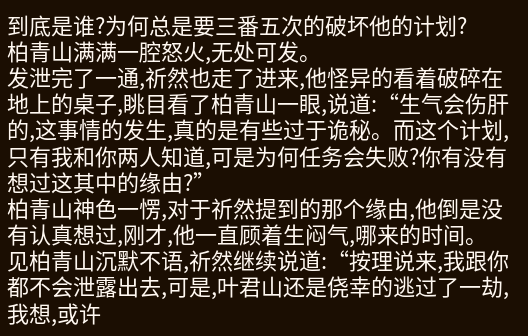到底是谁?为何总是要三番五次的破坏他的计划?
柏青山满满一腔怒火,无处可发。
发泄完了一通,祈然也走了进来,他怪异的看着破碎在地上的桌子,眺目看了柏青山一眼,说道:“生气会伤肝的,这事情的发生,真的是有些过于诡秘。而这个计划,只有我和你两人知道,可是为何任务会失败?你有没有想过这其中的缘由?”
柏青山神色一愣,对于祈然提到的那个缘由,他倒是没有认真想过,刚才,他一直顾着生闷气,哪来的时间。
见柏青山沉默不语,祈然继续说道:“按理说来,我跟你都不会泄露出去,可是,叶君山还是侥幸的逃过了一劫,我想,或许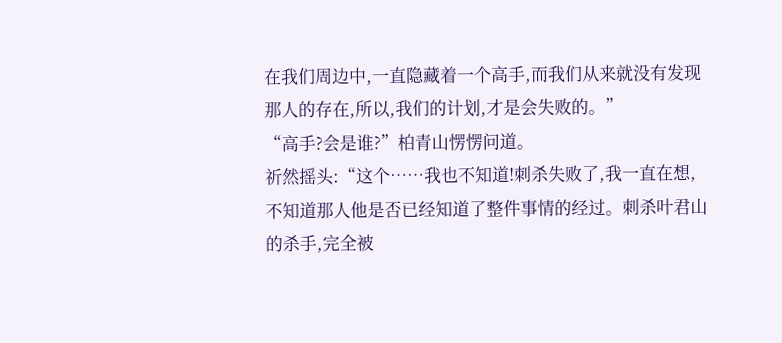在我们周边中,一直隐藏着一个高手,而我们从来就没有发现那人的存在,所以,我们的计划,才是会失败的。”
“高手?会是谁?”柏青山愣愣问道。
祈然摇头:“这个……我也不知道!刺杀失败了,我一直在想,不知道那人他是否已经知道了整件事情的经过。刺杀叶君山的杀手,完全被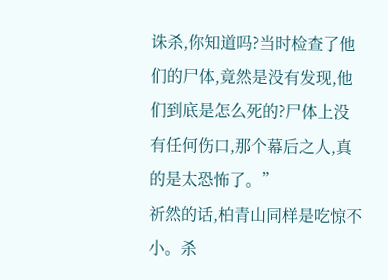诛杀,你知道吗?当时检查了他们的尸体,竟然是没有发现,他们到底是怎么死的?尸体上没有任何伤口,那个幕后之人,真的是太恐怖了。”
祈然的话,柏青山同样是吃惊不小。杀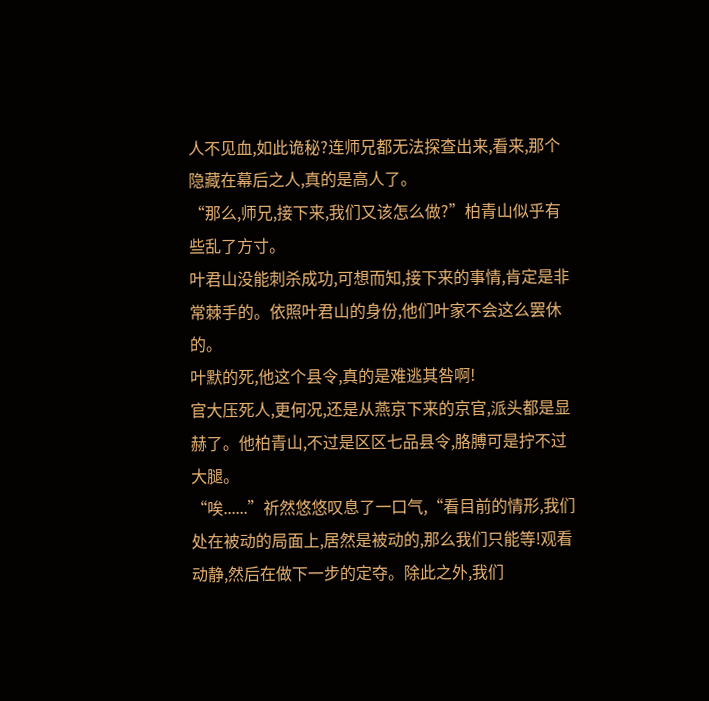人不见血,如此诡秘?连师兄都无法探查出来,看来,那个隐藏在幕后之人,真的是高人了。
“那么,师兄,接下来,我们又该怎么做?”柏青山似乎有些乱了方寸。
叶君山没能刺杀成功,可想而知,接下来的事情,肯定是非常棘手的。依照叶君山的身份,他们叶家不会这么罢休的。
叶默的死,他这个县令,真的是难逃其咎啊!
官大压死人,更何况,还是从燕京下来的京官,派头都是显赫了。他柏青山,不过是区区七品县令,胳膊可是拧不过大腿。
“唉......”祈然悠悠叹息了一口气,“看目前的情形,我们处在被动的局面上,居然是被动的,那么我们只能等!观看动静,然后在做下一步的定夺。除此之外,我们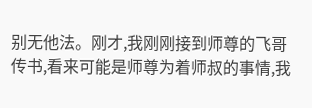别无他法。刚才,我刚刚接到师尊的飞哥传书,看来可能是师尊为着师叔的事情,我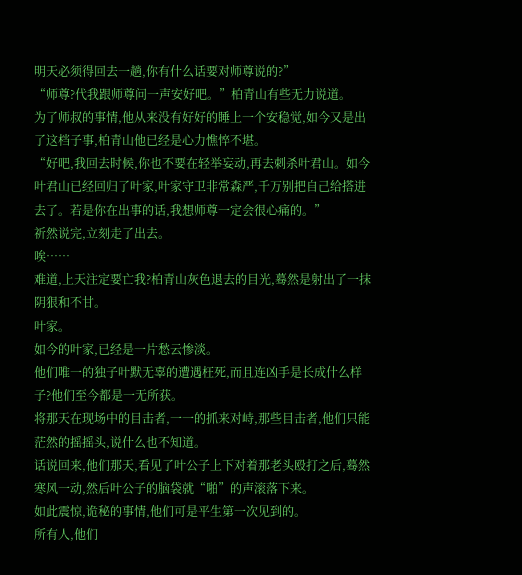明天必须得回去一趟,你有什么话要对师尊说的?”
“师尊?代我跟师尊问一声安好吧。”柏青山有些无力说道。
为了师叔的事情,他从来没有好好的睡上一个安稳觉,如今又是出了这档子事,柏青山他已经是心力憔悴不堪。
“好吧,我回去时候,你也不要在轻举妄动,再去刺杀叶君山。如今叶君山已经回归了叶家,叶家守卫非常森严,千万别把自己给搭进去了。若是你在出事的话,我想师尊一定会很心痛的。”
祈然说完,立刻走了出去。
唉……
难道,上天注定要亡我?柏青山灰色退去的目光,蓦然是射出了一抹阴狠和不甘。
叶家。
如今的叶家,已经是一片愁云惨淡。
他们唯一的独子叶默无辜的遭遇枉死,而且连凶手是长成什么样子?他们至今都是一无所获。
将那天在现场中的目击者,一一的抓来对峙,那些目击者,他们只能茫然的摇摇头,说什么也不知道。
话说回来,他们那天,看见了叶公子上下对着那老头殴打之后,蓦然寒风一动,然后叶公子的脑袋就“啪”的声滚落下来。
如此震惊,诡秘的事情,他们可是平生第一次见到的。
所有人,他们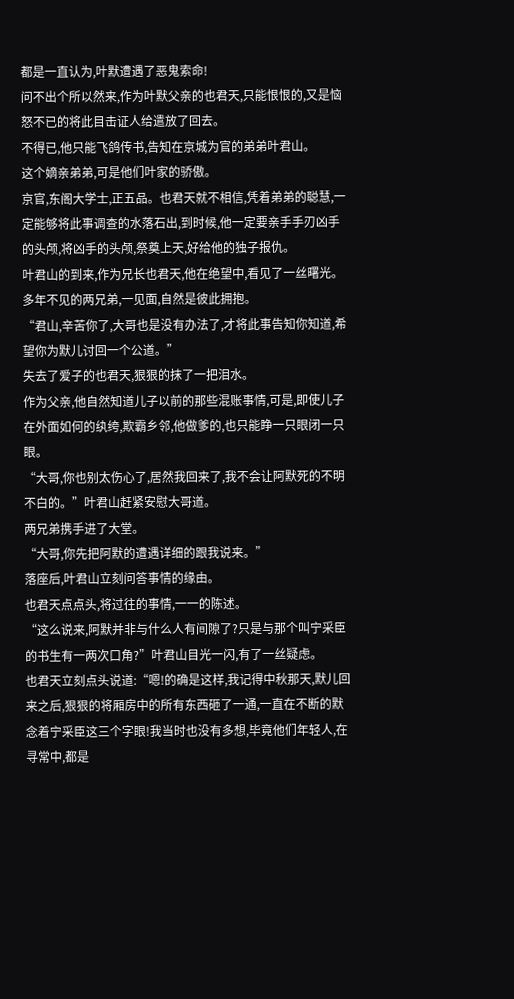都是一直认为,叶默遭遇了恶鬼索命!
问不出个所以然来,作为叶默父亲的也君天,只能恨恨的,又是恼怒不已的将此目击证人给遣放了回去。
不得已,他只能飞鸽传书,告知在京城为官的弟弟叶君山。
这个嫡亲弟弟,可是他们叶家的骄傲。
京官,东阁大学士,正五品。也君天就不相信,凭着弟弟的聪慧,一定能够将此事调查的水落石出,到时候,他一定要亲手手刃凶手的头颅,将凶手的头颅,祭奠上天,好给他的独子报仇。
叶君山的到来,作为兄长也君天,他在绝望中,看见了一丝曙光。
多年不见的两兄弟,一见面,自然是彼此拥抱。
“君山,辛苦你了,大哥也是没有办法了,才将此事告知你知道,希望你为默儿讨回一个公道。”
失去了爱子的也君天,狠狠的抹了一把泪水。
作为父亲,他自然知道儿子以前的那些混账事情,可是,即使儿子在外面如何的纨绔,欺霸乡邻,他做爹的,也只能睁一只眼闭一只眼。
“大哥,你也别太伤心了,居然我回来了,我不会让阿默死的不明不白的。”叶君山赶紧安慰大哥道。
两兄弟携手进了大堂。
“大哥,你先把阿默的遭遇详细的跟我说来。”
落座后,叶君山立刻问答事情的缘由。
也君天点点头,将过往的事情,一一的陈述。
“这么说来,阿默并非与什么人有间隙了?只是与那个叫宁采臣的书生有一两次口角?”叶君山目光一闪,有了一丝疑虑。
也君天立刻点头说道:“嗯!的确是这样,我记得中秋那天,默儿回来之后,狠狠的将厢房中的所有东西砸了一通,一直在不断的默念着宁采臣这三个字眼!我当时也没有多想,毕竟他们年轻人,在寻常中,都是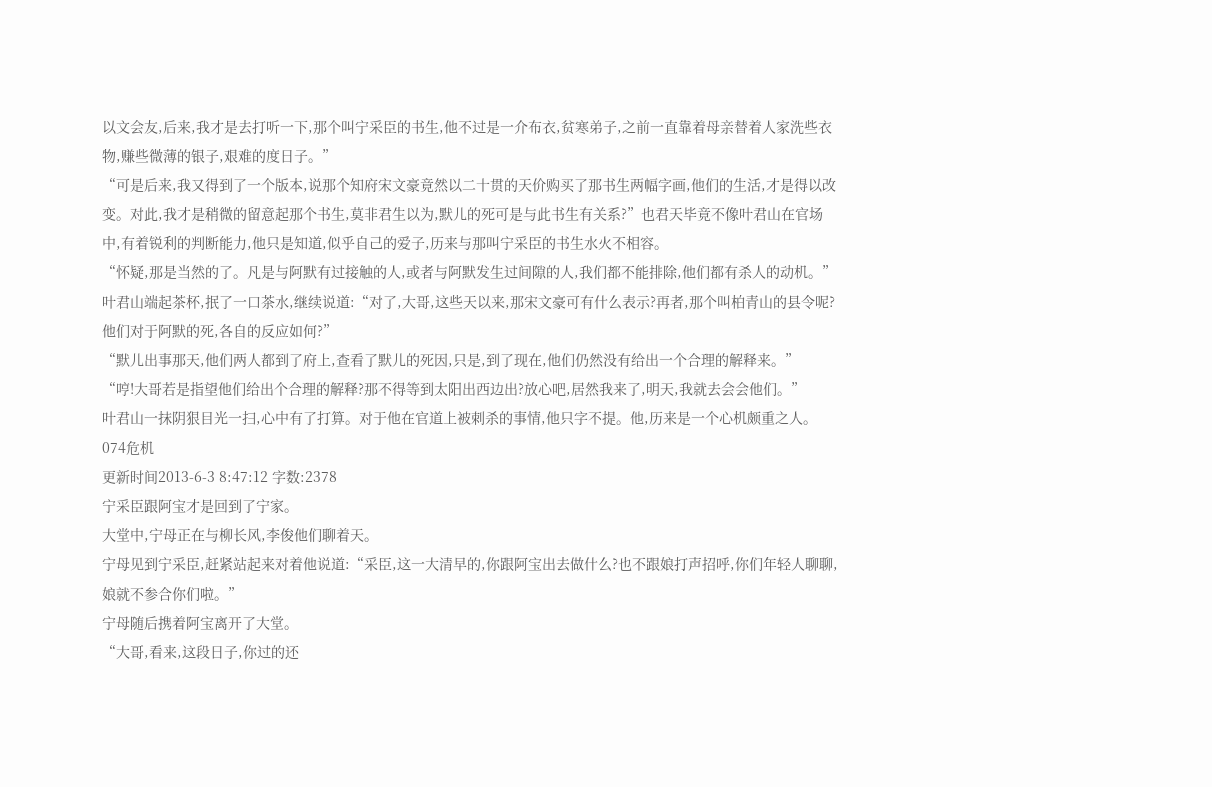以文会友,后来,我才是去打听一下,那个叫宁采臣的书生,他不过是一介布衣,贫寒弟子,之前一直靠着母亲替着人家洗些衣物,赚些微薄的银子,艰难的度日子。”
“可是后来,我又得到了一个版本,说那个知府宋文豪竟然以二十贯的天价购买了那书生两幅字画,他们的生活,才是得以改变。对此,我才是稍微的留意起那个书生,莫非君生以为,默儿的死可是与此书生有关系?”也君天毕竟不像叶君山在官场中,有着锐利的判断能力,他只是知道,似乎自己的爱子,历来与那叫宁采臣的书生水火不相容。
“怀疑,那是当然的了。凡是与阿默有过接触的人,或者与阿默发生过间隙的人,我们都不能排除,他们都有杀人的动机。”
叶君山端起茶杯,抿了一口茶水,继续说道:“对了,大哥,这些天以来,那宋文豪可有什么表示?再者,那个叫柏青山的县令呢?他们对于阿默的死,各自的反应如何?”
“默儿出事那天,他们两人都到了府上,查看了默儿的死因,只是,到了现在,他们仍然没有给出一个合理的解释来。”
“哼!大哥若是指望他们给出个合理的解释?那不得等到太阳出西边出?放心吧,居然我来了,明天,我就去会会他们。”
叶君山一抹阴狠目光一扫,心中有了打算。对于他在官道上被刺杀的事情,他只字不提。他,历来是一个心机颇重之人。
074危机
更新时间2013-6-3 8:47:12 字数:2378
宁采臣跟阿宝才是回到了宁家。
大堂中,宁母正在与柳长风,李俊他们聊着天。
宁母见到宁采臣,赶紧站起来对着他说道:“采臣,这一大清早的,你跟阿宝出去做什么?也不跟娘打声招呼,你们年轻人聊聊,娘就不参合你们啦。”
宁母随后携着阿宝离开了大堂。
“大哥,看来,这段日子,你过的还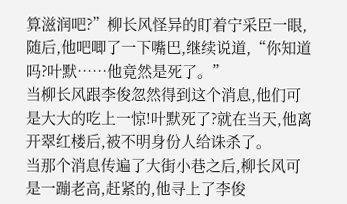算滋润吧?”柳长风怪异的盯着宁采臣一眼,随后,他吧唧了一下嘴巴,继续说道,“你知道吗?叶默……他竟然是死了。”
当柳长风跟李俊忽然得到这个消息,他们可是大大的吃上一惊!叶默死了?就在当天,他离开翠红楼后,被不明身份人给诛杀了。
当那个消息传遍了大街小巷之后,柳长风可是一蹦老高,赶紧的,他寻上了李俊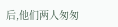后,他们两人匆匆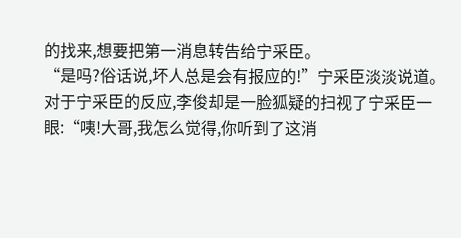的找来,想要把第一消息转告给宁采臣。
“是吗?俗话说,坏人总是会有报应的!”宁采臣淡淡说道。
对于宁采臣的反应,李俊却是一脸狐疑的扫视了宁采臣一眼:“咦!大哥,我怎么觉得,你听到了这消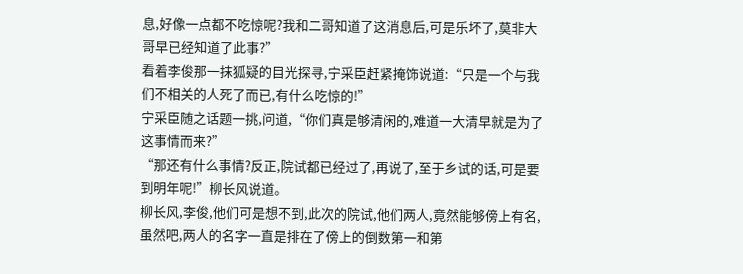息,好像一点都不吃惊呢?我和二哥知道了这消息后,可是乐坏了,莫非大哥早已经知道了此事?”
看着李俊那一抹狐疑的目光探寻,宁采臣赶紧掩饰说道:“只是一个与我们不相关的人死了而已,有什么吃惊的!”
宁采臣随之话题一挑,问道,“你们真是够清闲的,难道一大清早就是为了这事情而来?”
“那还有什么事情?反正,院试都已经过了,再说了,至于乡试的话,可是要到明年呢!”柳长风说道。
柳长风,李俊,他们可是想不到,此次的院试,他们两人,竟然能够傍上有名,虽然吧,两人的名字一直是排在了傍上的倒数第一和第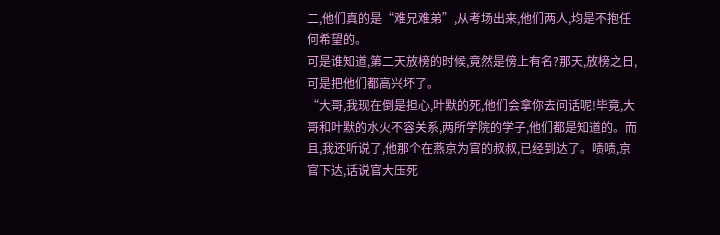二,他们真的是“难兄难弟”,从考场出来,他们两人,均是不抱任何希望的。
可是谁知道,第二天放榜的时候,竟然是傍上有名?那天,放榜之日,可是把他们都高兴坏了。
“大哥,我现在倒是担心,叶默的死,他们会拿你去问话呢!毕竟,大哥和叶默的水火不容关系,两所学院的学子,他们都是知道的。而且,我还听说了,他那个在燕京为官的叔叔,已经到达了。啧啧,京官下达,话说官大压死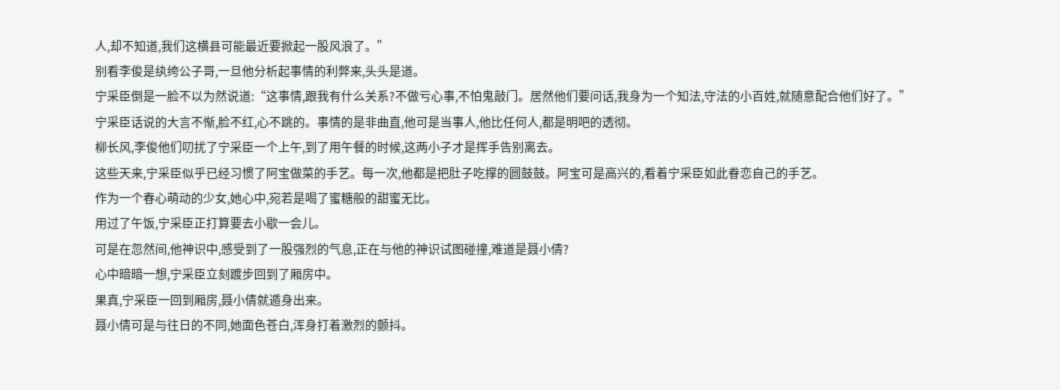人,却不知道,我们这横县可能最近要掀起一股风浪了。”
别看李俊是纨绔公子哥,一旦他分析起事情的利弊来,头头是道。
宁采臣倒是一脸不以为然说道:“这事情,跟我有什么关系?不做亏心事,不怕鬼敲门。居然他们要问话,我身为一个知法,守法的小百姓,就随意配合他们好了。”
宁采臣话说的大言不惭,脸不红,心不跳的。事情的是非曲直,他可是当事人,他比任何人,都是明吧的透彻。
柳长风,李俊他们叨扰了宁采臣一个上午,到了用午餐的时候,这两小子才是挥手告别离去。
这些天来,宁采臣似乎已经习惯了阿宝做菜的手艺。每一次,他都是把肚子吃撑的圆鼓鼓。阿宝可是高兴的,看着宁采臣如此眷恋自己的手艺。
作为一个春心萌动的少女,她心中,宛若是喝了蜜糖般的甜蜜无比。
用过了午饭,宁采臣正打算要去小歇一会儿。
可是在忽然间,他神识中,感受到了一股强烈的气息,正在与他的神识试图碰撞,难道是聂小倩?
心中暗暗一想,宁采臣立刻踱步回到了厢房中。
果真,宁采臣一回到厢房,聂小倩就遁身出来。
聂小倩可是与往日的不同,她面色苍白,浑身打着激烈的颤抖。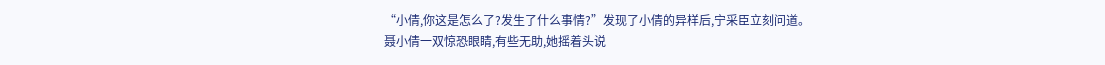“小倩,你这是怎么了?发生了什么事情?”发现了小倩的异样后,宁采臣立刻问道。
聂小倩一双惊恐眼睛,有些无助,她摇着头说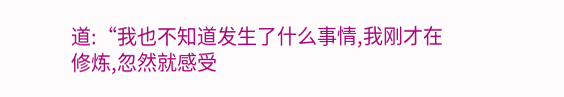道:“我也不知道发生了什么事情,我刚才在修炼,忽然就感受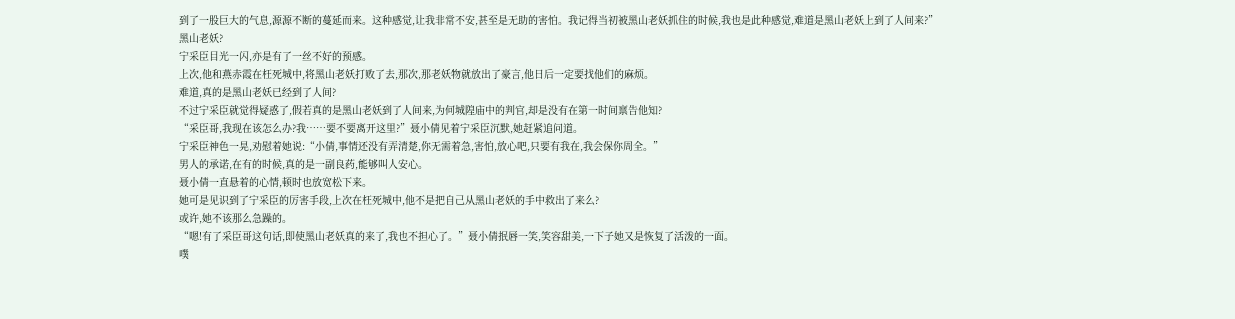到了一股巨大的气息,源源不断的蔓延而来。这种感觉,让我非常不安,甚至是无助的害怕。我记得当初被黑山老妖抓住的时候,我也是此种感觉,难道是黑山老妖上到了人间来?”
黑山老妖?
宁采臣目光一闪,亦是有了一丝不好的预感。
上次,他和燕赤霞在枉死城中,将黑山老妖打败了去,那次,那老妖物就放出了豪言,他日后一定要找他们的麻烦。
难道,真的是黑山老妖已经到了人间?
不过宁采臣就觉得疑惑了,假若真的是黑山老妖到了人间来,为何城隍庙中的判官,却是没有在第一时间禀告他知?
“采臣哥,我现在该怎么办?我……要不要离开这里?”聂小倩见着宁采臣沉默,她赶紧追问道。
宁采臣神色一晃,劝慰着她说:“小倩,事情还没有弄清楚,你无需着急,害怕,放心吧,只要有我在,我会保你周全。”
男人的承诺,在有的时候,真的是一副良药,能够叫人安心。
聂小倩一直悬着的心情,顿时也放宽松下来。
她可是见识到了宁采臣的厉害手段,上次在枉死城中,他不是把自己从黑山老妖的手中救出了来么?
或许,她不该那么急躁的。
“嗯!有了采臣哥这句话,即使黑山老妖真的来了,我也不担心了。”聂小倩抿唇一笑,笑容甜美,一下子她又是恢复了活泼的一面。
噗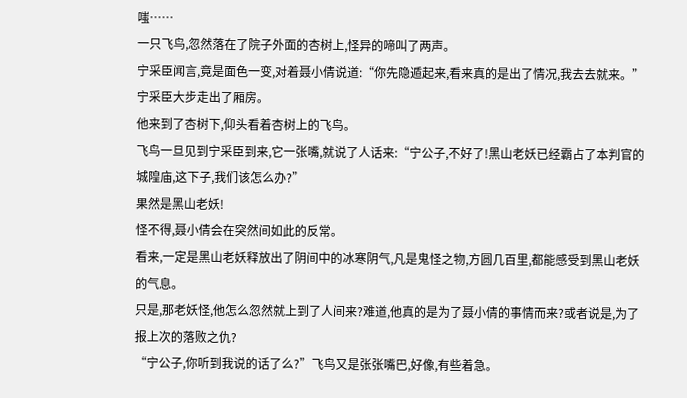嗤……
一只飞鸟,忽然落在了院子外面的杏树上,怪异的啼叫了两声。
宁采臣闻言,竟是面色一变,对着聂小倩说道:“你先隐遁起来,看来真的是出了情况,我去去就来。”
宁采臣大步走出了厢房。
他来到了杏树下,仰头看着杏树上的飞鸟。
飞鸟一旦见到宁采臣到来,它一张嘴,就说了人话来:“宁公子,不好了!黑山老妖已经霸占了本判官的城隍庙,这下子,我们该怎么办?”
果然是黑山老妖!
怪不得,聂小倩会在突然间如此的反常。
看来,一定是黑山老妖释放出了阴间中的冰寒阴气,凡是鬼怪之物,方圆几百里,都能感受到黑山老妖的气息。
只是,那老妖怪,他怎么忽然就上到了人间来?难道,他真的是为了聂小倩的事情而来?或者说是,为了报上次的落败之仇?
“宁公子,你听到我说的话了么?”飞鸟又是张张嘴巴,好像,有些着急。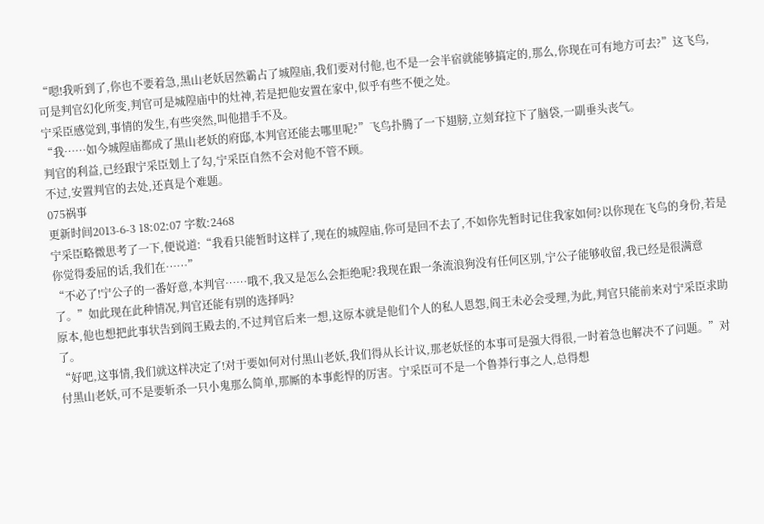“嗯!我听到了,你也不要着急,黑山老妖居然霸占了城隍庙,我们要对付他,也不是一会半宿就能够搞定的,那么,你现在可有地方可去?”这飞鸟,可是判官幻化所变,判官可是城隍庙中的灶神,若是把他安置在家中,似乎有些不便之处。
宁采臣感觉到,事情的发生,有些突然,叫他措手不及。
“我……如今城隍庙都成了黑山老妖的府邸,本判官还能去哪里呢?”飞鸟扑腾了一下翅膀,立刻耷拉下了脑袋,一副垂头丧气。
判官的利益,已经跟宁采臣划上了勾,宁采臣自然不会对他不管不顾。
不过,安置判官的去处,还真是个难题。
075祸事
更新时间2013-6-3 18:02:07 字数:2468
宁采臣略微思考了一下,便说道:“我看只能暂时这样了,现在的城隍庙,你可是回不去了,不如你先暂时记住我家如何?以你现在飞鸟的身份,若是你觉得委屈的话,我们在……”
“不必了!宁公子的一番好意,本判官……哦不,我又是怎么会拒绝呢?我现在跟一条流浪狗没有任何区别,宁公子能够收留,我已经是很满意了。”如此现在此种情况,判官还能有别的选择吗?
原本,他也想把此事状告到阎王殿去的,不过判官后来一想,这原本就是他们个人的私人恩怨,阎王未必会受理,为此,判官只能前来对宁采臣求助了。
“好吧,这事情,我们就这样决定了!对于要如何对付黑山老妖,我们得从长计议,那老妖怪的本事可是强大得很,一时着急也解决不了问题。”对付黑山老妖,可不是要斩杀一只小鬼那么简单,那厮的本事彪悍的厉害。宁采臣可不是一个鲁莽行事之人,总得想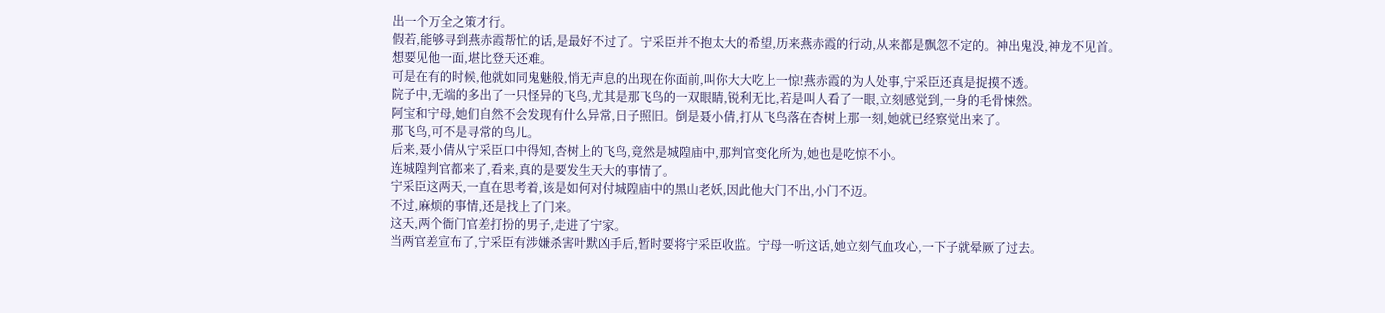出一个万全之策才行。
假若,能够寻到燕赤霞帮忙的话,是最好不过了。宁采臣并不抱太大的希望,历来燕赤霞的行动,从来都是飘忽不定的。神出鬼没,神龙不见首。
想要见他一面,堪比登天还难。
可是在有的时候,他就如同鬼魅般,悄无声息的出现在你面前,叫你大大吃上一惊!燕赤霞的为人处事,宁采臣还真是捉摸不透。
院子中,无端的多出了一只怪异的飞鸟,尤其是那飞鸟的一双眼睛,锐利无比,若是叫人看了一眼,立刻感觉到,一身的毛骨悚然。
阿宝和宁母,她们自然不会发现有什么异常,日子照旧。倒是聂小倩,打从飞鸟落在杏树上那一刻,她就已经察觉出来了。
那飞鸟,可不是寻常的鸟儿。
后来,聂小倩从宁采臣口中得知,杏树上的飞鸟,竟然是城隍庙中,那判官变化所为,她也是吃惊不小。
连城隍判官都来了,看来,真的是要发生天大的事情了。
宁采臣这两天,一直在思考着,该是如何对付城隍庙中的黑山老妖,因此他大门不出,小门不迈。
不过,麻烦的事情,还是找上了门来。
这天,两个衙门官差打扮的男子,走进了宁家。
当两官差宣布了,宁采臣有涉嫌杀害叶默凶手后,暂时要将宁采臣收监。宁母一听这话,她立刻气血攻心,一下子就晕厥了过去。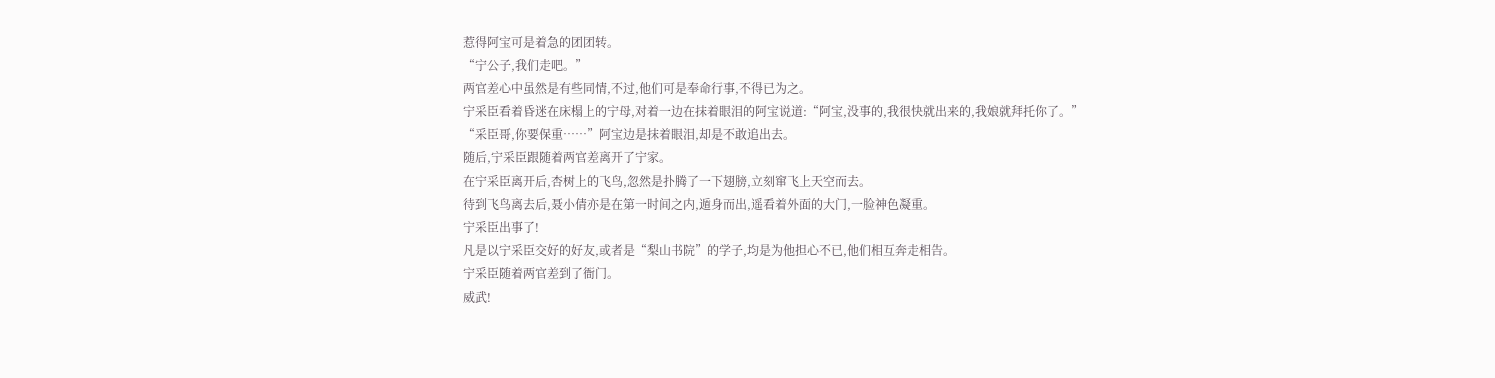惹得阿宝可是着急的团团转。
“宁公子,我们走吧。”
两官差心中虽然是有些同情,不过,他们可是奉命行事,不得已为之。
宁采臣看着昏迷在床榻上的宁母,对着一边在抹着眼泪的阿宝说道:“阿宝,没事的,我很快就出来的,我娘就拜托你了。”
“采臣哥,你要保重……”阿宝边是抹着眼泪,却是不敢追出去。
随后,宁采臣跟随着两官差离开了宁家。
在宁采臣离开后,杏树上的飞鸟,忽然是扑腾了一下翅膀,立刻窜飞上天空而去。
待到飞鸟离去后,聂小倩亦是在第一时间之内,遁身而出,遥看着外面的大门,一脸神色凝重。
宁采臣出事了!
凡是以宁采臣交好的好友,或者是“梨山书院”的学子,均是为他担心不已,他们相互奔走相告。
宁采臣随着两官差到了衙门。
威武!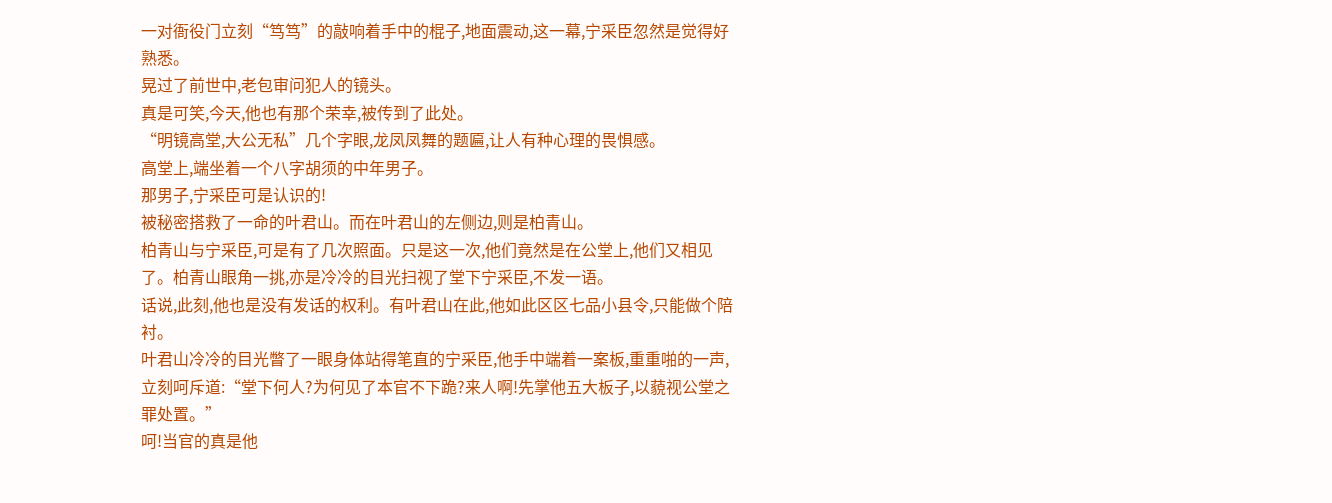一对衙役门立刻“笃笃”的敲响着手中的棍子,地面震动,这一幕,宁采臣忽然是觉得好熟悉。
晃过了前世中,老包审问犯人的镜头。
真是可笑,今天,他也有那个荣幸,被传到了此处。
“明镜高堂,大公无私”几个字眼,龙凤凤舞的题匾,让人有种心理的畏惧感。
高堂上,端坐着一个八字胡须的中年男子。
那男子,宁采臣可是认识的!
被秘密搭救了一命的叶君山。而在叶君山的左侧边,则是柏青山。
柏青山与宁采臣,可是有了几次照面。只是这一次,他们竟然是在公堂上,他们又相见了。柏青山眼角一挑,亦是冷冷的目光扫视了堂下宁采臣,不发一语。
话说,此刻,他也是没有发话的权利。有叶君山在此,他如此区区七品小县令,只能做个陪衬。
叶君山冷冷的目光瞥了一眼身体站得笔直的宁采臣,他手中端着一案板,重重啪的一声,立刻呵斥道:“堂下何人?为何见了本官不下跪?来人啊!先掌他五大板子,以藐视公堂之罪处置。”
呵!当官的真是他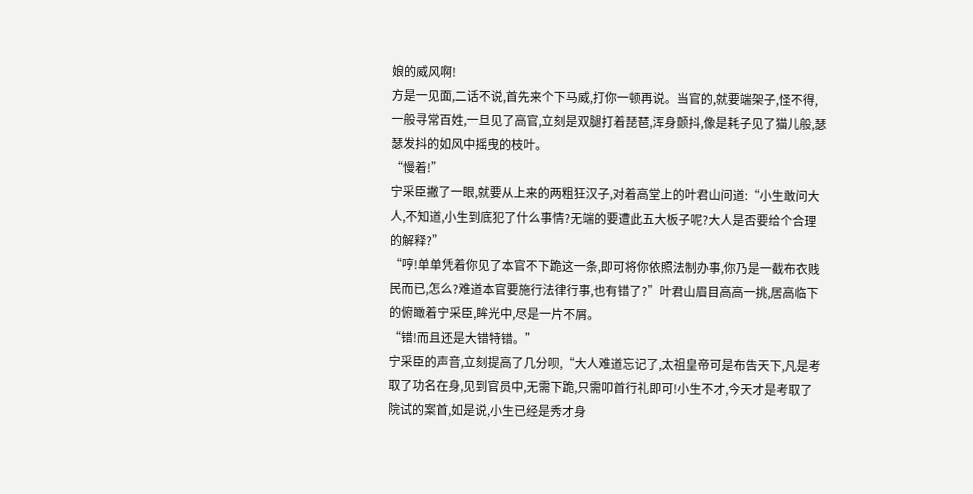娘的威风啊!
方是一见面,二话不说,首先来个下马威,打你一顿再说。当官的,就要端架子,怪不得,一般寻常百姓,一旦见了高官,立刻是双腿打着琵琶,浑身颤抖,像是耗子见了猫儿般,瑟瑟发抖的如风中摇曳的枝叶。
“慢着!”
宁采臣撇了一眼,就要从上来的两粗狂汉子,对着高堂上的叶君山问道:“小生敢问大人,不知道,小生到底犯了什么事情?无端的要遭此五大板子呢?大人是否要给个合理的解释?”
“哼!单单凭着你见了本官不下跪这一条,即可将你依照法制办事,你乃是一截布衣贱民而已,怎么?难道本官要施行法律行事,也有错了?”叶君山眉目高高一挑,居高临下的俯瞰着宁采臣,眸光中,尽是一片不屑。
“错!而且还是大错特错。”
宁采臣的声音,立刻提高了几分呗,“大人难道忘记了,太祖皇帝可是布告天下,凡是考取了功名在身,见到官员中,无需下跪,只需叩首行礼即可!小生不才,今天才是考取了院试的案首,如是说,小生已经是秀才身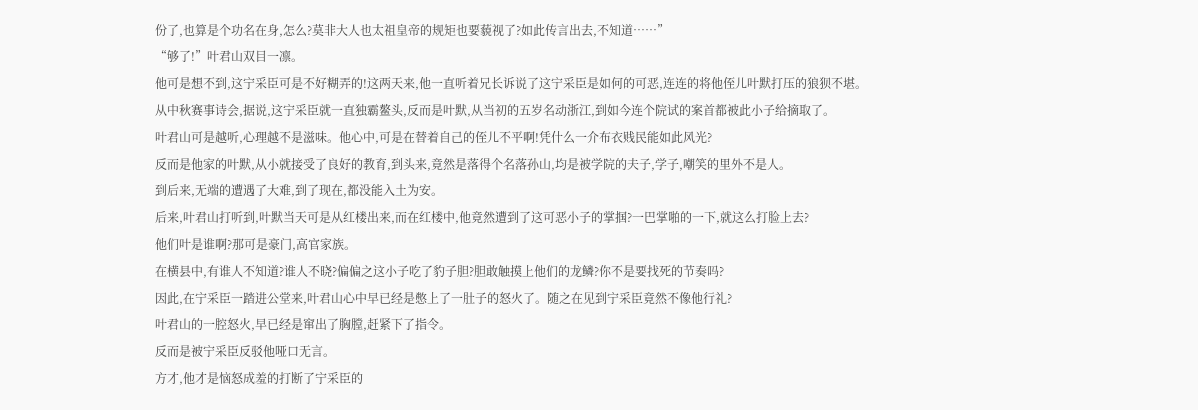份了,也算是个功名在身,怎么?莫非大人也太祖皇帝的规矩也要藐视了?如此传言出去,不知道……”
“够了!”叶君山双目一凛。
他可是想不到,这宁采臣可是不好糊弄的!这两天来,他一直听着兄长诉说了这宁采臣是如何的可恶,连连的将他侄儿叶默打压的狼狈不堪。
从中秋赛事诗会,据说,这宁采臣就一直独霸鳌头,反而是叶默,从当初的五岁名动浙江,到如今连个院试的案首都被此小子给摘取了。
叶君山可是越听,心理越不是滋味。他心中,可是在替着自己的侄儿不平啊!凭什么一介布衣贱民能如此风光?
反而是他家的叶默,从小就接受了良好的教育,到头来,竟然是落得个名落孙山,均是被学院的夫子,学子,嘲笑的里外不是人。
到后来,无端的遭遇了大难,到了现在,都没能入土为安。
后来,叶君山打听到,叶默当天可是从红楼出来,而在红楼中,他竟然遭到了这可恶小子的掌掴?一巴掌啪的一下,就这么打脸上去?
他们叶是谁啊?那可是豪门,高官家族。
在横县中,有谁人不知道?谁人不晓?偏偏之这小子吃了豹子胆?胆敢触摸上他们的龙鳞?你不是要找死的节奏吗?
因此,在宁采臣一踏进公堂来,叶君山心中早已经是憋上了一肚子的怒火了。随之在见到宁采臣竟然不像他行礼?
叶君山的一腔怒火,早已经是窜出了胸膛,赶紧下了指令。
反而是被宁采臣反驳他哑口无言。
方才,他才是恼怒成羞的打断了宁采臣的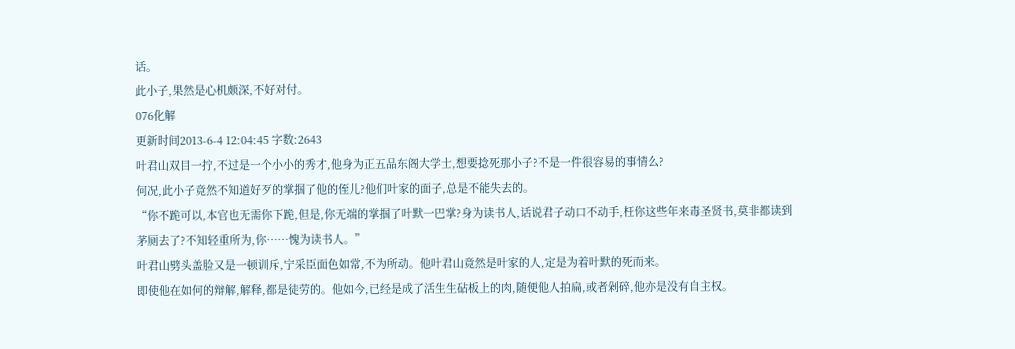话。
此小子,果然是心机颇深,不好对付。
076化解
更新时间2013-6-4 12:04:45 字数:2643
叶君山双目一拧,不过是一个小小的秀才,他身为正五品东阁大学士,想要捻死那小子?不是一件很容易的事情么?
何况,此小子竟然不知道好歹的掌掴了他的侄儿?他们叶家的面子,总是不能失去的。
“你不跪可以,本官也无需你下跪,但是,你无端的掌掴了叶默一巴掌?身为读书人,话说君子动口不动手,枉你这些年来毒圣贤书,莫非都读到茅厕去了?不知轻重所为,你……愧为读书人。”
叶君山劈头盖脸又是一顿训斥,宁采臣面色如常,不为所动。他叶君山竟然是叶家的人,定是为着叶默的死而来。
即使他在如何的辩解,解释,都是徒劳的。他如今,已经是成了活生生砧板上的肉,随便他人拍扁,或者剁碎,他亦是没有自主权。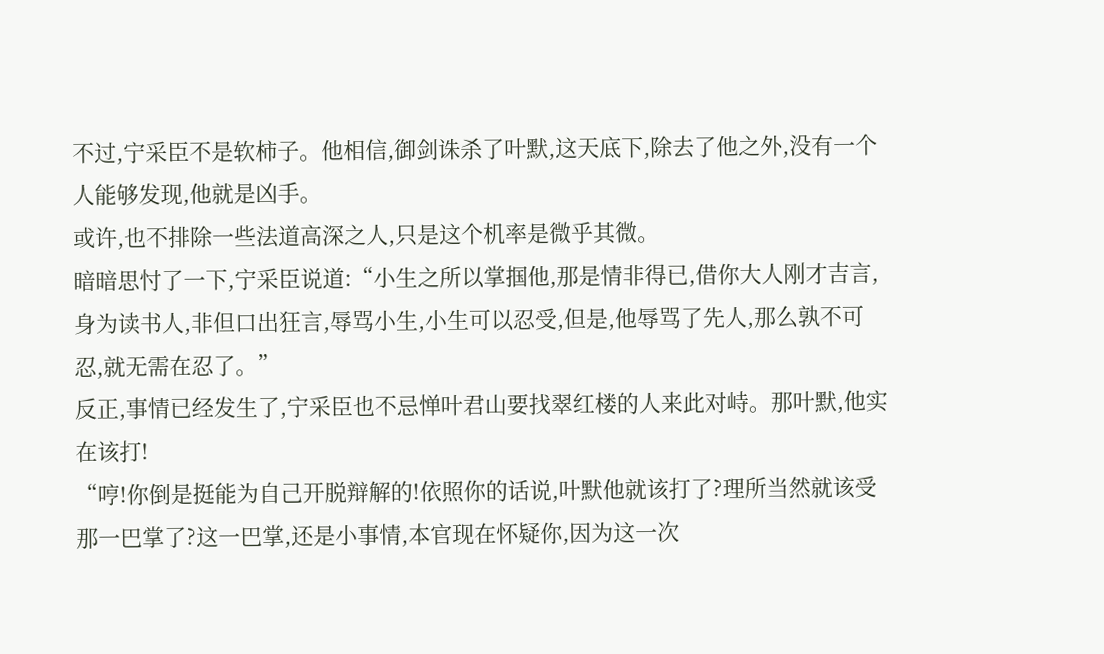不过,宁采臣不是软柿子。他相信,御剑诛杀了叶默,这天底下,除去了他之外,没有一个人能够发现,他就是凶手。
或许,也不排除一些法道高深之人,只是这个机率是微乎其微。
暗暗思忖了一下,宁采臣说道:“小生之所以掌掴他,那是情非得已,借你大人刚才吉言,身为读书人,非但口出狂言,辱骂小生,小生可以忍受,但是,他辱骂了先人,那么孰不可忍,就无需在忍了。”
反正,事情已经发生了,宁采臣也不忌惮叶君山要找翠红楼的人来此对峙。那叶默,他实在该打!
“哼!你倒是挺能为自己开脱辩解的!依照你的话说,叶默他就该打了?理所当然就该受那一巴掌了?这一巴掌,还是小事情,本官现在怀疑你,因为这一次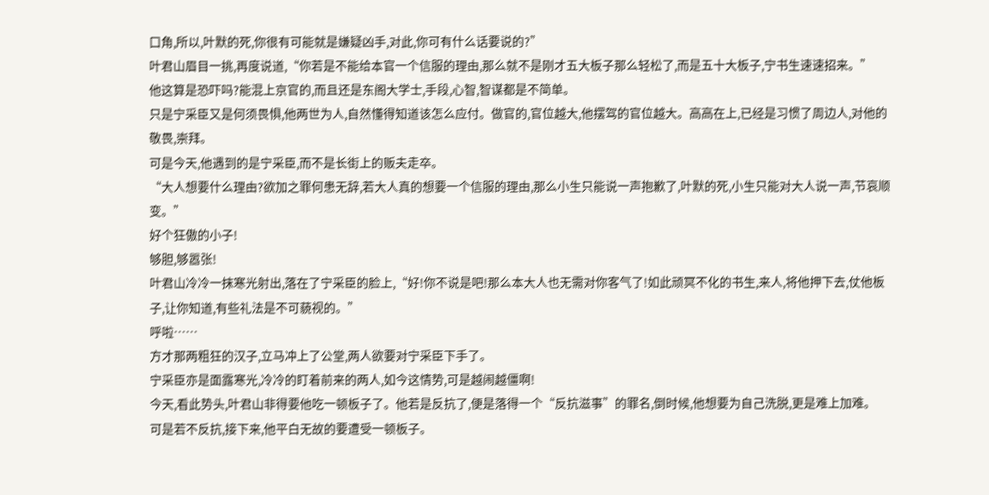口角,所以,叶默的死,你很有可能就是嫌疑凶手,对此,你可有什么话要说的?”
叶君山眉目一挑,再度说道,“你若是不能给本官一个信服的理由,那么就不是刚才五大板子那么轻松了,而是五十大板子,宁书生速速招来。”
他这算是恐吓吗?能混上京官的,而且还是东阁大学士,手段,心智,智谋都是不简单。
只是宁采臣又是何须畏惧,他两世为人,自然懂得知道该怎么应付。做官的,官位越大,他摆驾的官位越大。高高在上,已经是习惯了周边人,对他的敬畏,崇拜。
可是今天,他遇到的是宁采臣,而不是长街上的贩夫走卒。
“大人想要什么理由?欲加之罪何患无辞,若大人真的想要一个信服的理由,那么小生只能说一声抱歉了,叶默的死,小生只能对大人说一声,节哀顺变。”
好个狂傲的小子!
够胆,够嚣张!
叶君山冷冷一抹寒光射出,落在了宁采臣的脸上,“好!你不说是吧!那么本大人也无需对你客气了!如此顽冥不化的书生,来人,将他押下去,仗他板子,让你知道,有些礼法是不可藐视的。”
呼啦……
方才那两粗狂的汉子,立马冲上了公堂,两人欲要对宁采臣下手了。
宁采臣亦是面露寒光,冷冷的盯着前来的两人,如今这情势,可是越闹越僵啊!
今天,看此势头,叶君山非得要他吃一顿板子了。他若是反抗了,便是落得一个“反抗滋事”的罪名,倒时候,他想要为自己洗脱,更是难上加难。
可是若不反抗,接下来,他平白无故的要遭受一顿板子。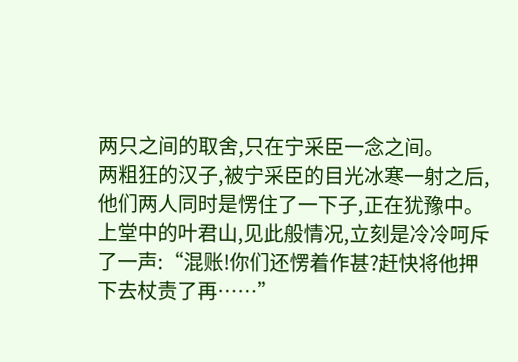两只之间的取舍,只在宁采臣一念之间。
两粗狂的汉子,被宁采臣的目光冰寒一射之后,他们两人同时是愣住了一下子,正在犹豫中。
上堂中的叶君山,见此般情况,立刻是冷冷呵斥了一声:“混账!你们还愣着作甚?赶快将他押下去杖责了再……”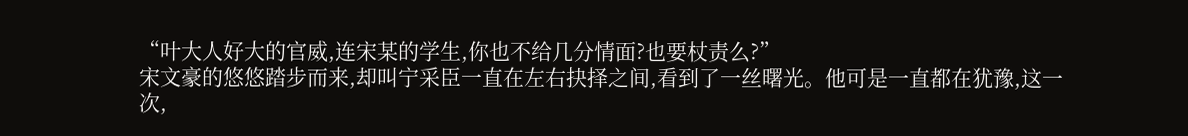“叶大人好大的官威,连宋某的学生,你也不给几分情面?也要杖责么?”
宋文豪的悠悠踏步而来,却叫宁采臣一直在左右抉择之间,看到了一丝曙光。他可是一直都在犹豫,这一次,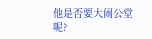他是否要大闹公堂呢?